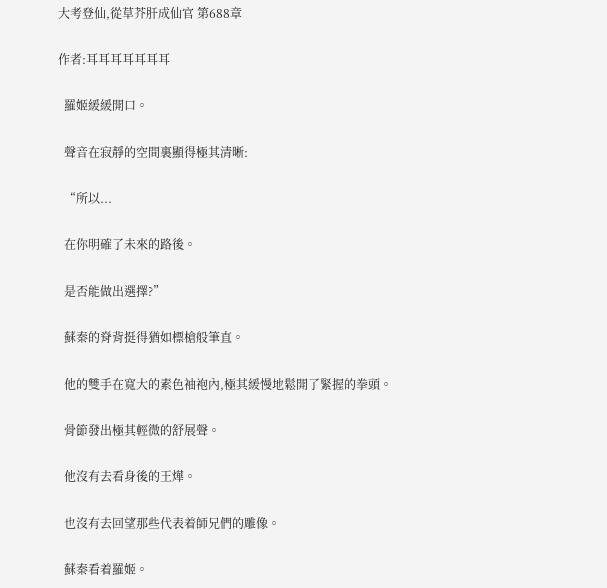大考登仙,從草芥肝成仙官 第688章

作者:耳耳耳耳耳耳耳

  羅姬緩緩開口。

  聲音在寂靜的空間裏顯得極其清晰:

  “所以...

  在你明確了未來的路後。

  是否能做出選擇?”

  蘇秦的脊背挺得猶如標槍般筆直。

  他的雙手在寬大的素色袖袍內,極其緩慢地鬆開了緊握的拳頭。

  骨節發出極其輕微的舒展聲。

  他沒有去看身後的王燁。

  也沒有去回望那些代表着師兄們的雕像。

  蘇秦看着羅姬。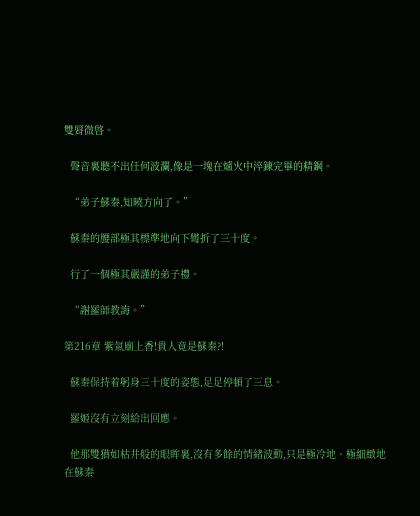雙脣微啓。

  聲音裏聽不出任何波瀾,像是一塊在爐火中淬鍊完畢的精鋼。

  “弟子蘇秦,知曉方向了。”

  蘇秦的腰部極其標準地向下彎折了三十度。

  行了一個極其嚴謹的弟子禮。

  “謝羅師教誨。”

第216章 紫氣廟上香!貴人竟是蘇秦?!

  蘇秦保持着躬身三十度的姿態,足足停頓了三息。

  羅姬沒有立刻給出回應。

  他那雙猶如枯井般的眼眸裏,沒有多餘的情緒波動,只是極冷地、極細緻地在蘇秦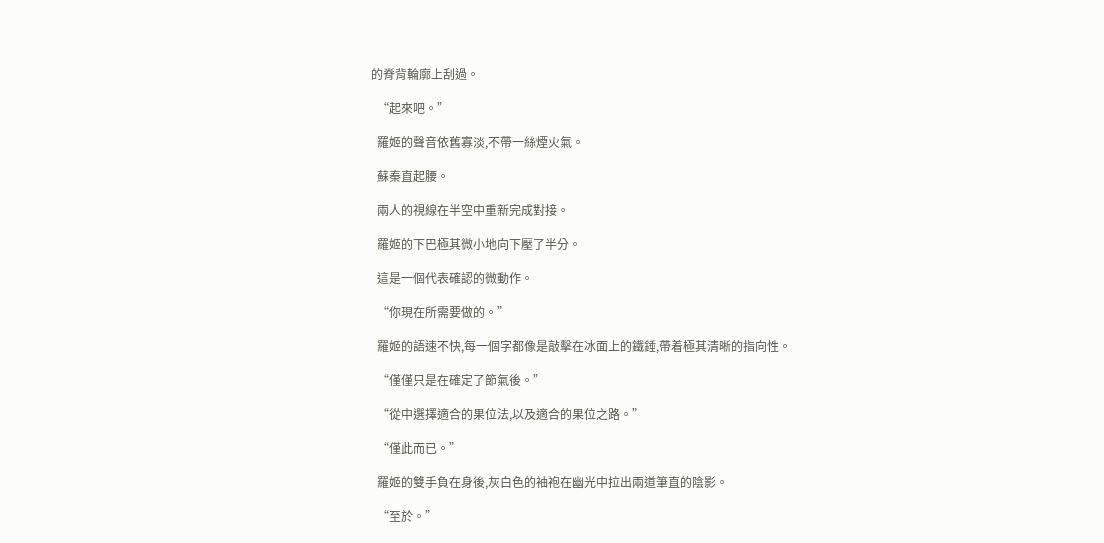的脊背輪廓上刮過。

  “起來吧。”

  羅姬的聲音依舊寡淡,不帶一絲煙火氣。

  蘇秦直起腰。

  兩人的視線在半空中重新完成對接。

  羅姬的下巴極其微小地向下壓了半分。

  這是一個代表確認的微動作。

  “你現在所需要做的。”

  羅姬的語速不快,每一個字都像是敲擊在冰面上的鐵錘,帶着極其清晰的指向性。

  “僅僅只是在確定了節氣後。”

  “從中選擇適合的果位法,以及適合的果位之路。”

  “僅此而已。”

  羅姬的雙手負在身後,灰白色的袖袍在幽光中拉出兩道筆直的陰影。

  “至於。”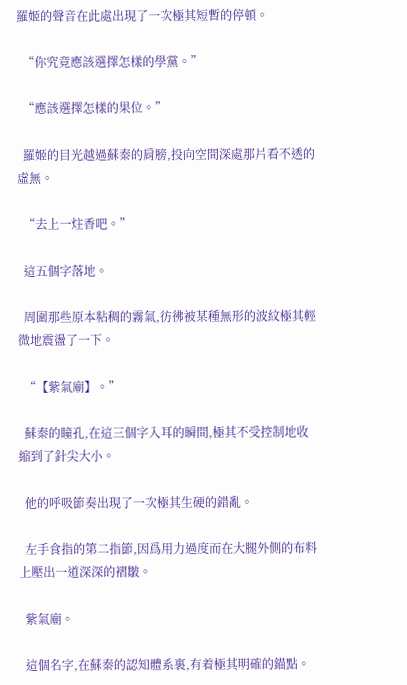羅姬的聲音在此處出現了一次極其短暫的停頓。

  “你究竟應該選擇怎樣的學黨。”

  “應該選擇怎樣的果位。”

  羅姬的目光越過蘇秦的肩膀,投向空間深處那片看不透的虛無。

  “去上一炷香吧。”

  這五個字落地。

  周圍那些原本粘稠的霧氣,彷彿被某種無形的波紋極其輕微地震盪了一下。

  “【紫氣廟】。”

  蘇秦的瞳孔,在這三個字入耳的瞬間,極其不受控制地收縮到了針尖大小。

  他的呼吸節奏出現了一次極其生硬的錯亂。

  左手食指的第二指節,因爲用力過度而在大腿外側的布料上壓出一道深深的褶皺。

  紫氣廟。

  這個名字,在蘇秦的認知體系裏,有着極其明確的錨點。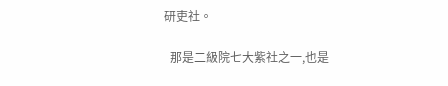研吏社。

  那是二級院七大紫社之一,也是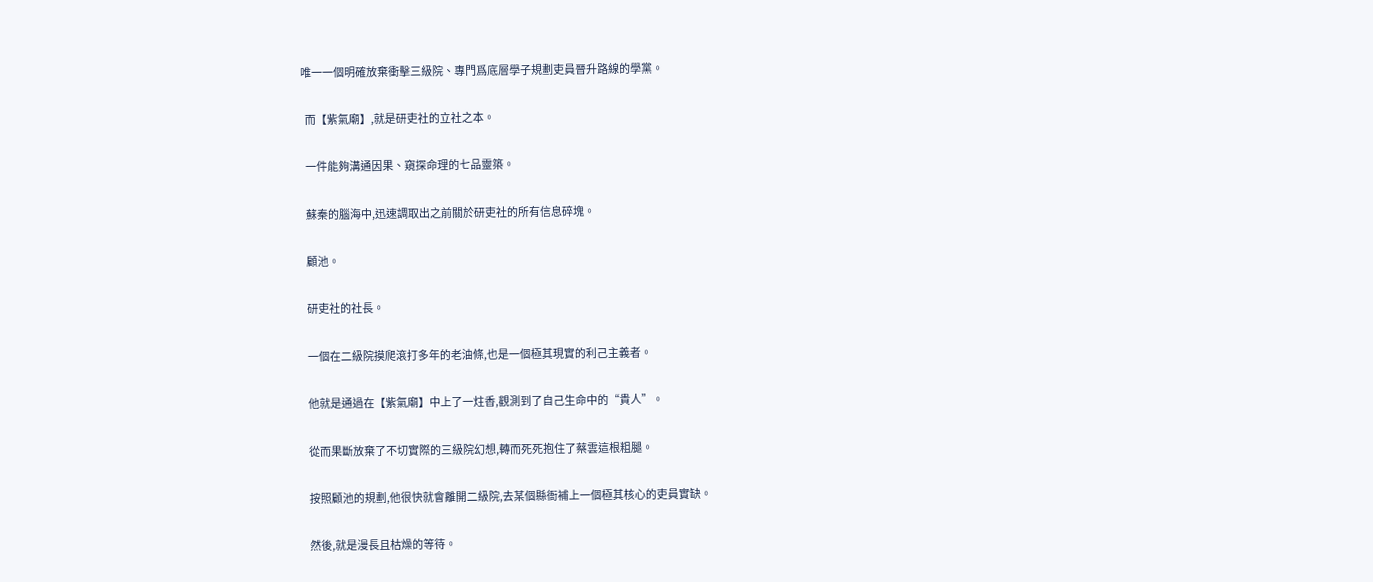唯一一個明確放棄衝擊三級院、專門爲底層學子規劃吏員晉升路線的學黨。

  而【紫氣廟】,就是研吏社的立社之本。

  一件能夠溝通因果、窺探命理的七品靈築。

  蘇秦的腦海中,迅速調取出之前關於研吏社的所有信息碎塊。

  顧池。

  研吏社的社長。

  一個在二級院摸爬滾打多年的老油條,也是一個極其現實的利己主義者。

  他就是通過在【紫氣廟】中上了一炷香,觀測到了自己生命中的“貴人”。

  從而果斷放棄了不切實際的三級院幻想,轉而死死抱住了蔡雲這根粗腿。

  按照顧池的規劃,他很快就會離開二級院,去某個縣衙補上一個極其核心的吏員實缺。

  然後,就是漫長且枯燥的等待。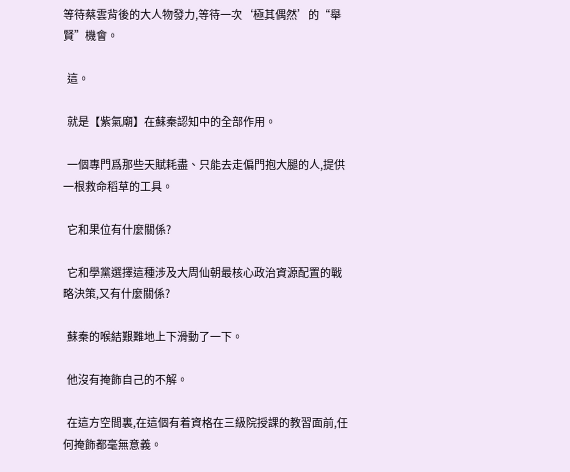等待蔡雲背後的大人物發力,等待一次‘極其偶然’的“舉賢”機會。

  這。

  就是【紫氣廟】在蘇秦認知中的全部作用。

  一個專門爲那些天賦耗盡、只能去走偏門抱大腿的人,提供一根救命稻草的工具。

  它和果位有什麼關係?

  它和學黨選擇這種涉及大周仙朝最核心政治資源配置的戰略決策,又有什麼關係?

  蘇秦的喉結艱難地上下滑動了一下。

  他沒有掩飾自己的不解。

  在這方空間裏,在這個有着資格在三級院授課的教習面前,任何掩飾都毫無意義。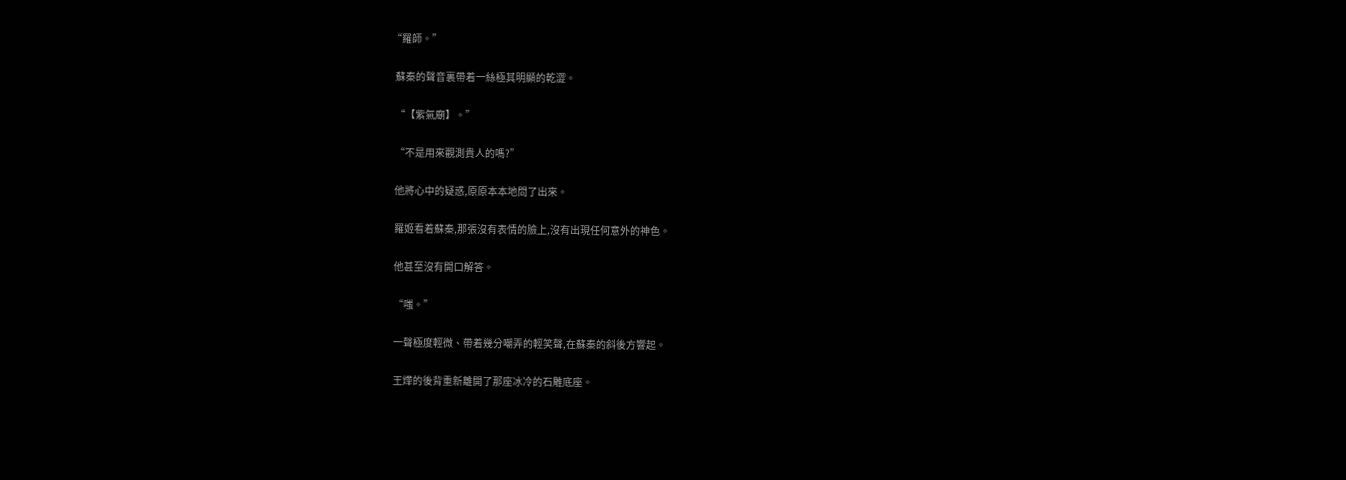“羅師。”

  蘇秦的聲音裏帶着一絲極其明顯的乾澀。

  “【紫氣廟】。”

  “不是用來觀測貴人的嗎?”

  他將心中的疑惑,原原本本地問了出來。

  羅姬看着蘇秦,那張沒有表情的臉上,沒有出現任何意外的神色。

  他甚至沒有開口解答。

  “嗤。”

  一聲極度輕微、帶着幾分嘲弄的輕笑聲,在蘇秦的斜後方響起。

  王燁的後背重新離開了那座冰冷的石雕底座。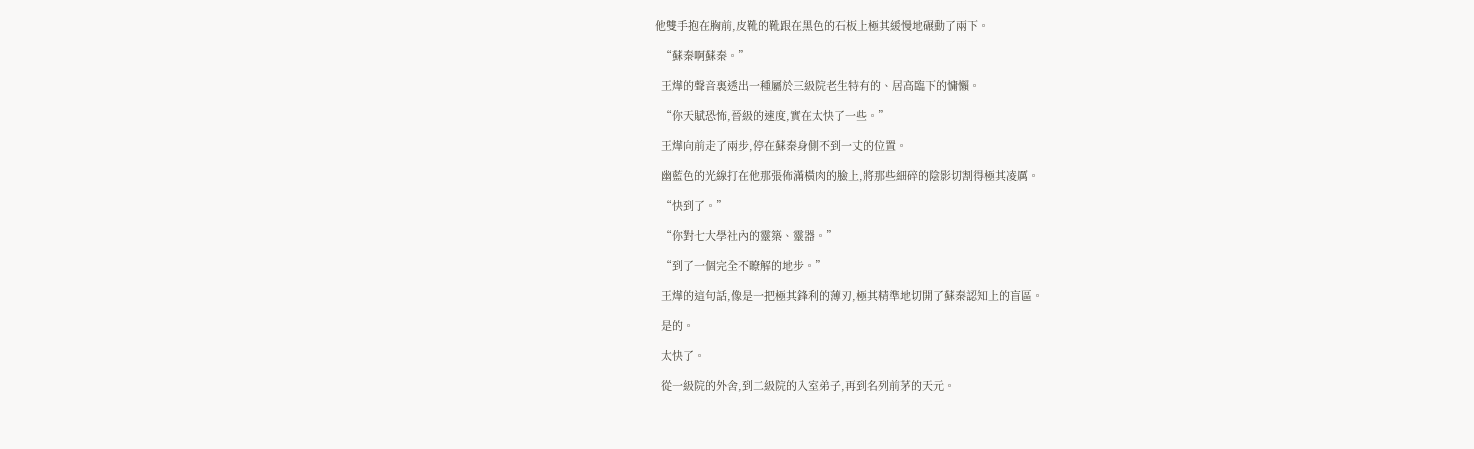他雙手抱在胸前,皮靴的靴跟在黑色的石板上極其緩慢地碾動了兩下。

  “蘇秦啊蘇秦。”

  王燁的聲音裏透出一種屬於三級院老生特有的、居高臨下的慵懶。

  “你天賦恐怖,晉級的速度,實在太快了一些。”

  王燁向前走了兩步,停在蘇秦身側不到一丈的位置。

  幽藍色的光線打在他那張佈滿橫肉的臉上,將那些細碎的陰影切割得極其凌厲。

  “快到了。”

  “你對七大學社內的靈築、靈器。”

  “到了一個完全不瞭解的地步。”

  王燁的這句話,像是一把極其鋒利的薄刃,極其精準地切開了蘇秦認知上的盲區。

  是的。

  太快了。

  從一級院的外舍,到二級院的入室弟子,再到名列前茅的天元。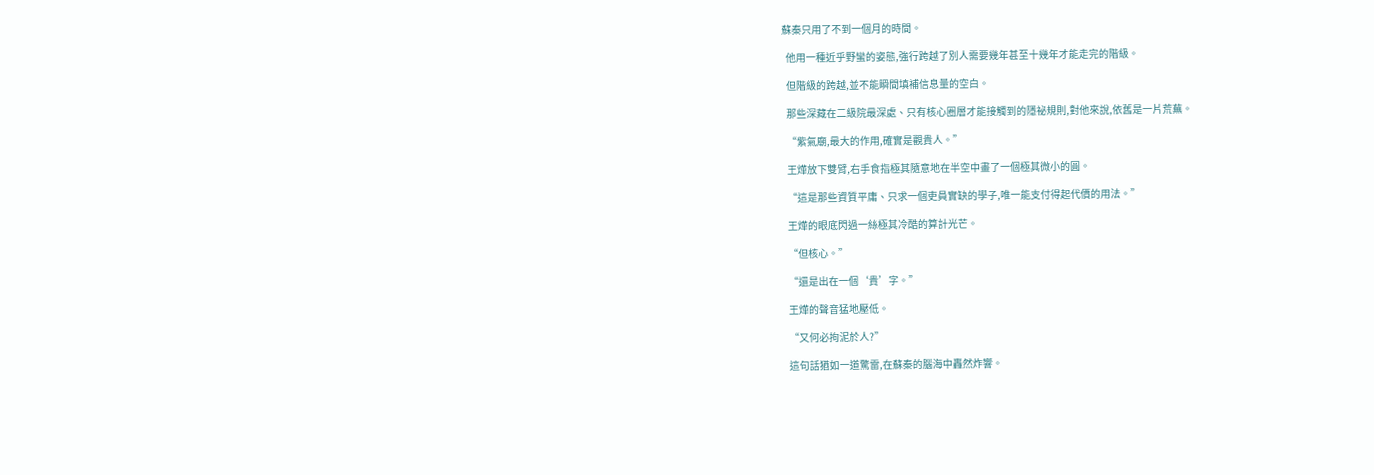蘇秦只用了不到一個月的時間。

  他用一種近乎野蠻的姿態,強行跨越了別人需要幾年甚至十幾年才能走完的階級。

  但階級的跨越,並不能瞬間填補信息量的空白。

  那些深藏在二級院最深處、只有核心圈層才能接觸到的隱祕規則,對他來說,依舊是一片荒蕪。

  “紫氣廟,最大的作用,確實是觀貴人。”

  王燁放下雙臂,右手食指極其隨意地在半空中畫了一個極其微小的圓。

  “這是那些資質平庸、只求一個吏員實缺的學子,唯一能支付得起代價的用法。”

  王燁的眼底閃過一絲極其冷酷的算計光芒。

  “但核心。”

  “還是出在一個‘貴’字。”

  王燁的聲音猛地壓低。

  “又何必拘泥於人?”

  這句話猶如一道驚雷,在蘇秦的腦海中轟然炸響。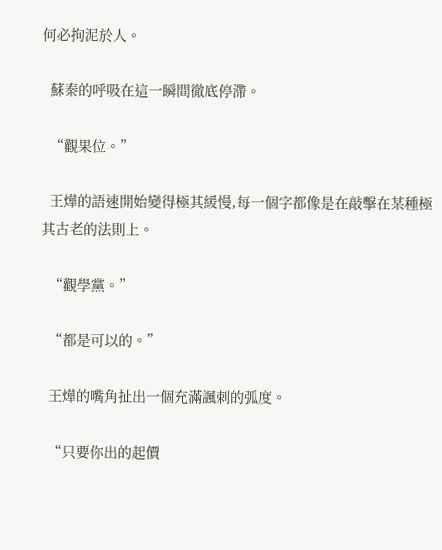何必拘泥於人。

  蘇秦的呼吸在這一瞬間徹底停滯。

  “觀果位。”

  王燁的語速開始變得極其緩慢,每一個字都像是在敲擊在某種極其古老的法則上。

  “觀學黨。”

  “都是可以的。”

  王燁的嘴角扯出一個充滿諷刺的弧度。

  “只要你出的起價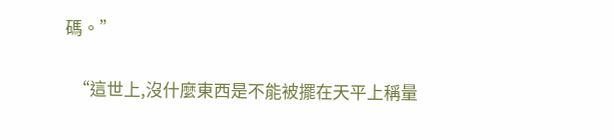碼。”

  “這世上,沒什麼東西是不能被擺在天平上稱量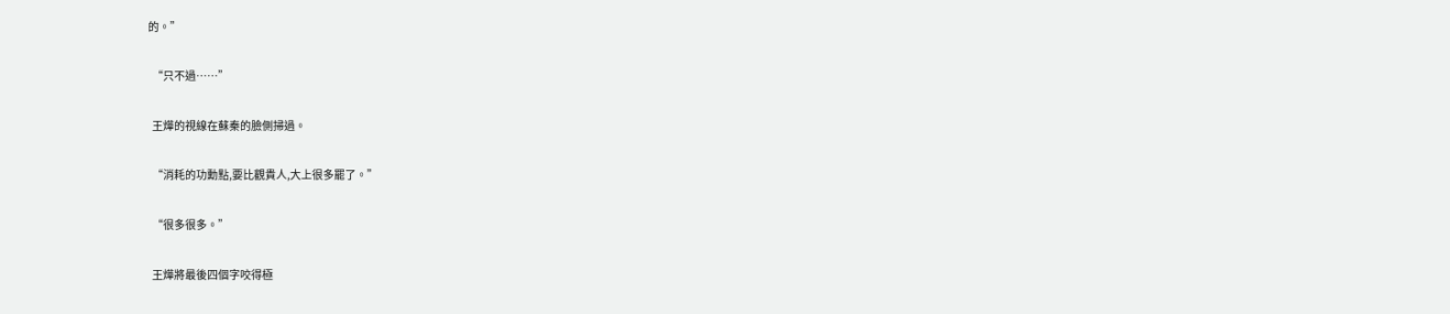的。”

  “只不過……”

  王燁的視線在蘇秦的臉側掃過。

  “消耗的功勳點,要比觀貴人,大上很多罷了。”

  “很多很多。”

  王燁將最後四個字咬得極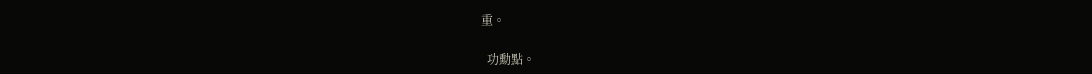重。

  功勳點。